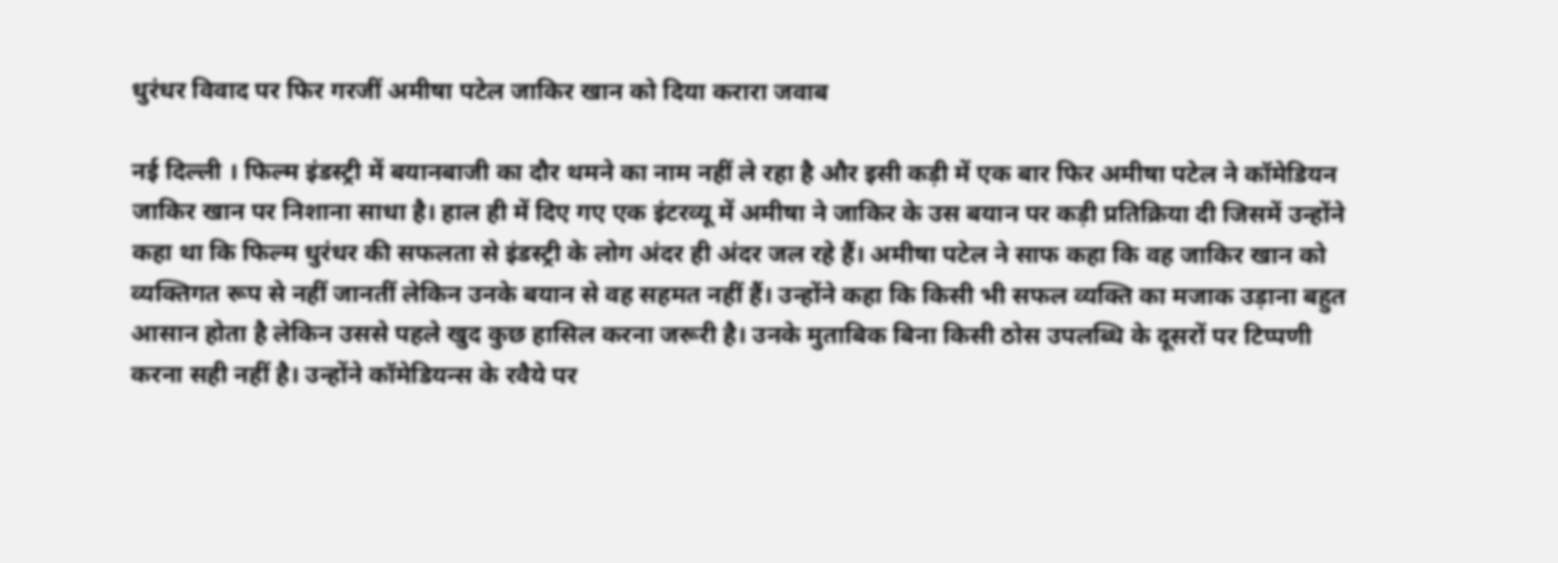धुरंधर विवाद पर फिर गरजीं अमीषा पटेल जाकिर खान को दिया करारा जवाब

नई दिल्ली । फिल्म इंडस्ट्री में बयानबाजी का दौर थमने का नाम नहीं ले रहा है और इसी कड़ी में एक बार फिर अमीषा पटेल ने कॉमेडियन जाकिर खान पर निशाना साधा है। हाल ही में दिए गए एक इंटरव्यू में अमीषा ने जाकिर के उस बयान पर कड़ी प्रतिक्रिया दी जिसमें उन्होंने कहा था कि फिल्म धुरंधर की सफलता से इंडस्ट्री के लोग अंदर ही अंदर जल रहे हैं। अमीषा पटेल ने साफ कहा कि वह जाकिर खान को व्यक्तिगत रूप से नहीं जानतीं लेकिन उनके बयान से वह सहमत नहीं हैं। उन्होंने कहा कि किसी भी सफल व्यक्ति का मजाक उड़ाना बहुत आसान होता है लेकिन उससे पहले खुद कुछ हासिल करना जरूरी है। उनके मुताबिक बिना किसी ठोस उपलब्धि के दूसरों पर टिप्पणी करना सही नहीं है। उन्होंने कॉमेडियन्स के रवैये पर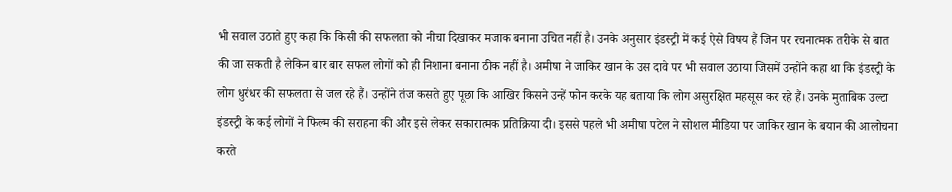भी सवाल उठाते हुए कहा कि किसी की सफलता को नीचा दिखाकर मजाक बनाना उचित नहीं है। उनके अनुसार इंडस्ट्री में कई ऐसे विषय हैं जिन पर रचनात्मक तरीके से बात की जा सकती है लेकिन बार बार सफल लोगों को ही निशाना बनाना ठीक नहीं है। अमीषा ने जाकिर खान के उस दावे पर भी सवाल उठाया जिसमें उन्होंने कहा था कि इंडस्ट्री के लोग धुरंधर की सफलता से जल रहे हैं। उन्होंने तंज कसते हुए पूछा कि आखिर किसने उन्हें फोन करके यह बताया कि लोग असुरक्षित महसूस कर रहे हैं। उनके मुताबिक उल्टा इंडस्ट्री के कई लोगों ने फिल्म की सराहना की और इसे लेकर सकारात्मक प्रतिक्रिया दी। इससे पहले भी अमीषा पटेल ने सोशल मीडिया पर जाकिर खान के बयान की आलोचना करते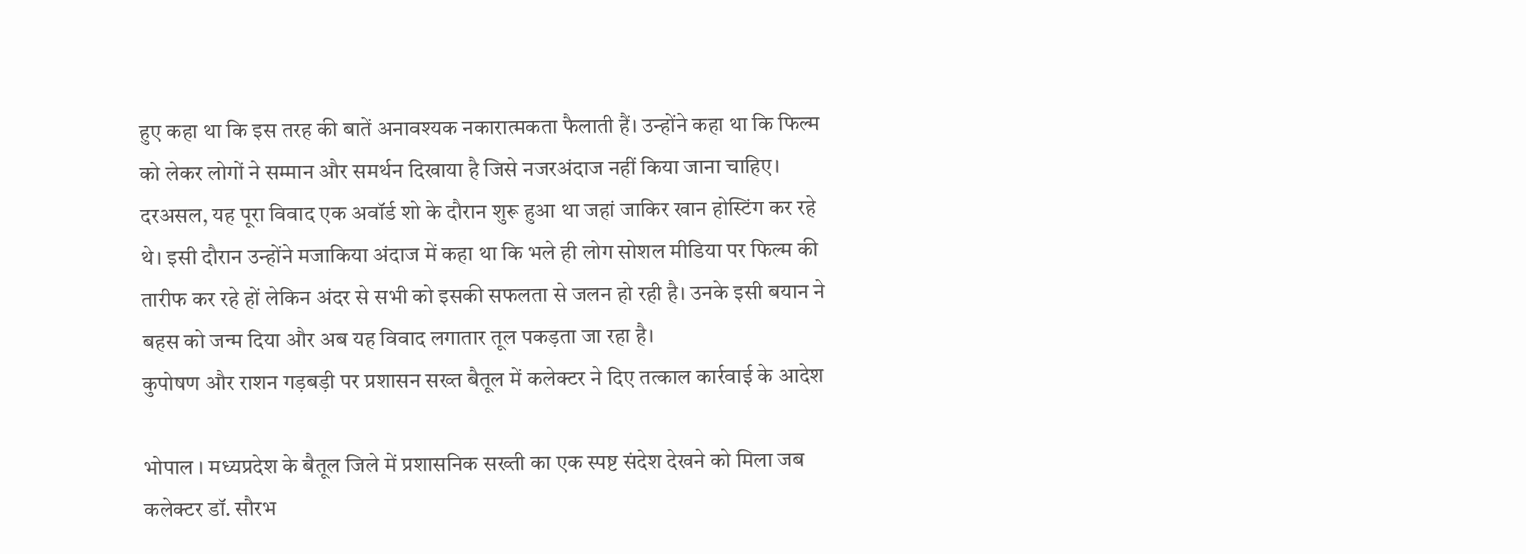हुए कहा था कि इस तरह की बातें अनावश्यक नकारात्मकता फैलाती हैं। उन्होंने कहा था कि फिल्म को लेकर लोगों ने सम्मान और समर्थन दिखाया है जिसे नजरअंदाज नहीं किया जाना चाहिए। दरअसल, यह पूरा विवाद एक अवॉर्ड शो के दौरान शुरू हुआ था जहां जाकिर खान होस्टिंग कर रहे थे। इसी दौरान उन्होंने मजाकिया अंदाज में कहा था कि भले ही लोग सोशल मीडिया पर फिल्म की तारीफ कर रहे हों लेकिन अंदर से सभी को इसकी सफलता से जलन हो रही है। उनके इसी बयान ने बहस को जन्म दिया और अब यह विवाद लगातार तूल पकड़ता जा रहा है।
कुपोषण और राशन गड़बड़ी पर प्रशासन सख्त बैतूल में कलेक्टर ने दिए तत्काल कार्रवाई के आदेश

भोपाल । मध्यप्रदेश के बैतूल जिले में प्रशासनिक सख्ती का एक स्पष्ट संदेश देखने को मिला जब कलेक्टर डॉ. सौरभ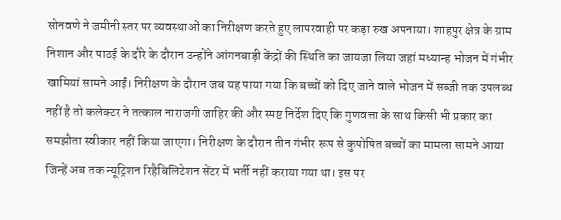सोनवणे ने जमीनी स्तर पर व्यवस्थाओं का निरीक्षण करते हुए लापरवाही पर कड़ा रुख अपनाया। शाहपुर क्षेत्र के ग्राम निशान और पाठई के दौरे के दौरान उन्होंने आंगनबाड़ी केंद्रों की स्थिति का जायजा लिया जहां मध्यान्ह भोजन में गंभीर खामियां सामने आईं। निरीक्षण के दौरान जब यह पाया गया कि बच्चों को दिए जाने वाले भोजन में सब्जी तक उपलब्ध नहीं है तो कलेक्टर ने तत्काल नाराजगी जाहिर की और स्पष्ट निर्देश दिए कि गुणवत्ता के साथ किसी भी प्रकार का समझौता स्वीकार नहीं किया जाएगा। निरीक्षण के दौरान तीन गंभीर रूप से कुपोषित बच्चों का मामला सामने आया जिन्हें अब तक न्यूट्रिशन रिहैबिलिटेशन सेंटर में भर्ती नहीं कराया गया था। इस पर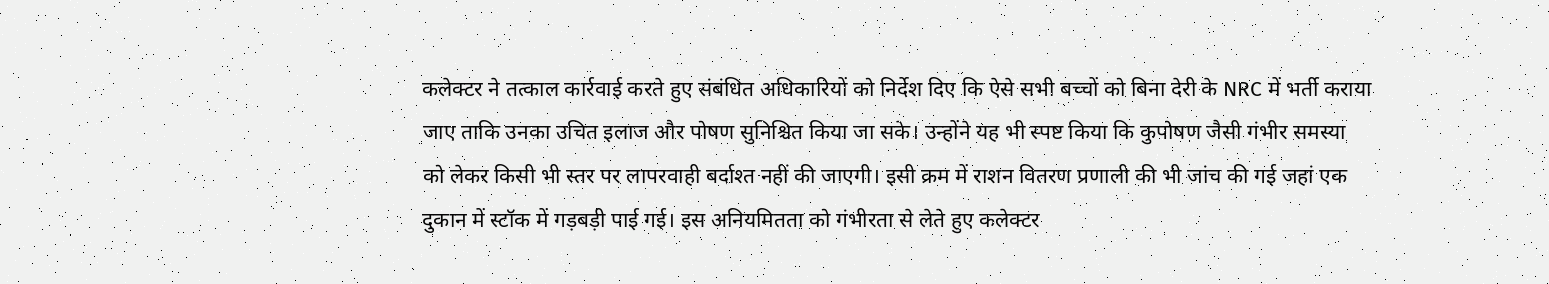कलेक्टर ने तत्काल कार्रवाई करते हुए संबंधित अधिकारियों को निर्देश दिए कि ऐसे सभी बच्चों को बिना देरी के NRC में भर्ती कराया जाए ताकि उनका उचित इलाज और पोषण सुनिश्चित किया जा सके। उन्होंने यह भी स्पष्ट किया कि कुपोषण जैसी गंभीर समस्या को लेकर किसी भी स्तर पर लापरवाही बर्दाश्त नहीं की जाएगी। इसी क्रम में राशन वितरण प्रणाली की भी जांच की गई जहां एक दुकान में स्टॉक में गड़बड़ी पाई गई। इस अनियमितता को गंभीरता से लेते हुए कलेक्टर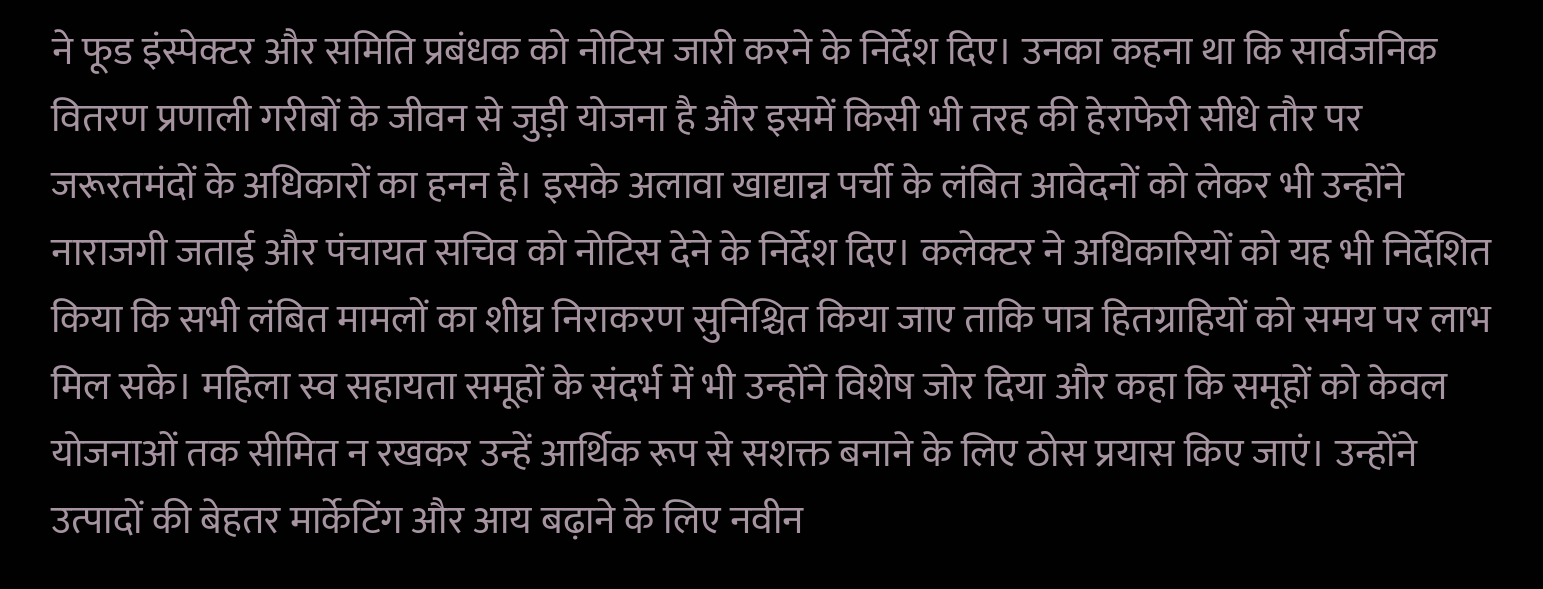ने फूड इंस्पेक्टर और समिति प्रबंधक को नोटिस जारी करने के निर्देश दिए। उनका कहना था कि सार्वजनिक वितरण प्रणाली गरीबों के जीवन से जुड़ी योजना है और इसमें किसी भी तरह की हेराफेरी सीधे तौर पर जरूरतमंदों के अधिकारों का हनन है। इसके अलावा खाद्यान्न पर्ची के लंबित आवेदनों को लेकर भी उन्होंने नाराजगी जताई और पंचायत सचिव को नोटिस देने के निर्देश दिए। कलेक्टर ने अधिकारियों को यह भी निर्देशित किया कि सभी लंबित मामलों का शीघ्र निराकरण सुनिश्चित किया जाए ताकि पात्र हितग्राहियों को समय पर लाभ मिल सके। महिला स्व सहायता समूहों के संदर्भ में भी उन्होंने विशेष जोर दिया और कहा कि समूहों को केवल योजनाओं तक सीमित न रखकर उन्हें आर्थिक रूप से सशक्त बनाने के लिए ठोस प्रयास किए जाएं। उन्होंने उत्पादों की बेहतर मार्केटिंग और आय बढ़ाने के लिए नवीन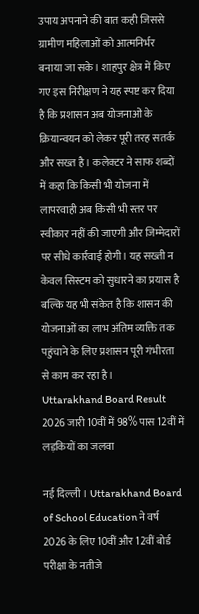उपाय अपनाने की बात कही जिससे ग्रामीण महिलाओं को आत्मनिर्भर बनाया जा सके। शाहपुर क्षेत्र में किए गए इस निरीक्षण ने यह स्पष्ट कर दिया है कि प्रशासन अब योजनाओं के क्रियान्वयन को लेकर पूरी तरह सतर्क और सख्त है। कलेक्टर ने साफ शब्दों में कहा कि किसी भी योजना में लापरवाही अब किसी भी स्तर पर स्वीकार नहीं की जाएगी और जिम्मेदारों पर सीधे कार्रवाई होगी। यह सख्ती न केवल सिस्टम को सुधारने का प्रयास है बल्कि यह भी संकेत है कि शासन की योजनाओं का लाभ अंतिम व्यक्ति तक पहुंचाने के लिए प्रशासन पूरी गंभीरता से काम कर रहा है।
Uttarakhand Board Result 2026 जारी 10वीं में 98% पास 12वीं में लड़कियों का जलवा

नई दिल्ली । Uttarakhand Board of School Education ने वर्ष 2026 के लिए 10वीं और 12वीं बोर्ड परीक्षा के नतीजे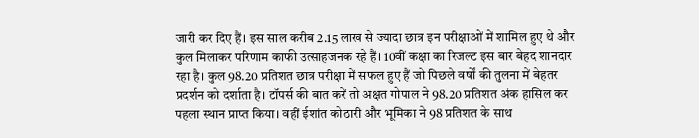जारी कर दिए हैं। इस साल करीब 2.15 लाख से ज्यादा छात्र इन परीक्षाओं में शामिल हुए थे और कुल मिलाकर परिणाम काफी उत्साहजनक रहे हैं। 10वीं कक्षा का रिजल्ट इस बार बेहद शानदार रहा है। कुल 98.20 प्रतिशत छात्र परीक्षा में सफल हुए हैं जो पिछले वर्षों की तुलना में बेहतर प्रदर्शन को दर्शाता है। टॉपर्स की बात करें तो अक्षत गोपाल ने 98.20 प्रतिशत अंक हासिल कर पहला स्थान प्राप्त किया। वहीं ईशांत कोठारी और भूमिका ने 98 प्रतिशत के साथ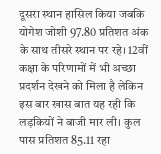दूसरा स्थान हासिल किया जबकि योगेश जोशी 97.80 प्रतिशत अंक के साथ तीसरे स्थान पर रहे। 12वीं कक्षा के परिणामों में भी अच्छा प्रदर्शन देखने को मिला है लेकिन इस बार खास बात यह रही कि लड़कियों ने बाजी मार ली। कुल पास प्रतिशत 85.11 रहा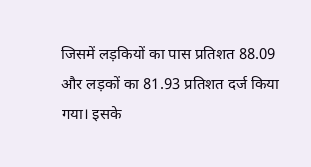जिसमें लड़कियों का पास प्रतिशत 88.09 और लड़कों का 81.93 प्रतिशत दर्ज किया गया। इसके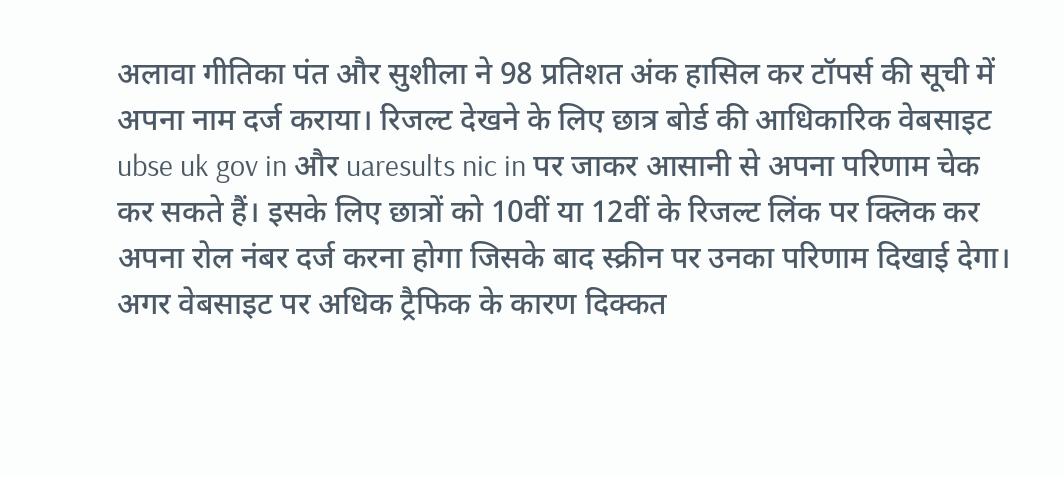अलावा गीतिका पंत और सुशीला ने 98 प्रतिशत अंक हासिल कर टॉपर्स की सूची में अपना नाम दर्ज कराया। रिजल्ट देखने के लिए छात्र बोर्ड की आधिकारिक वेबसाइट ubse uk gov in और uaresults nic in पर जाकर आसानी से अपना परिणाम चेक कर सकते हैं। इसके लिए छात्रों को 10वीं या 12वीं के रिजल्ट लिंक पर क्लिक कर अपना रोल नंबर दर्ज करना होगा जिसके बाद स्क्रीन पर उनका परिणाम दिखाई देगा। अगर वेबसाइट पर अधिक ट्रैफिक के कारण दिक्कत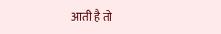आती है तो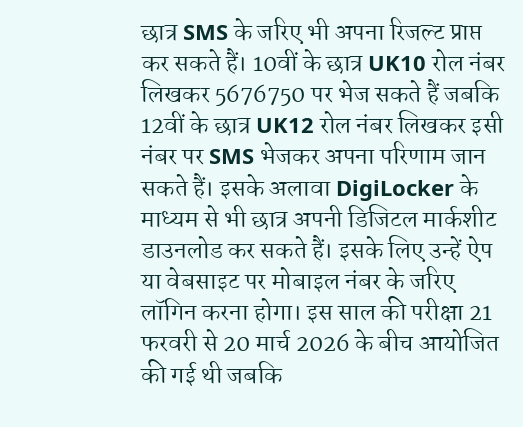छात्र SMS के जरिए भी अपना रिजल्ट प्राप्त कर सकते हैं। 10वीं के छात्र UK10 रोल नंबर लिखकर 5676750 पर भेज सकते हैं जबकि 12वीं के छात्र UK12 रोल नंबर लिखकर इसी नंबर पर SMS भेजकर अपना परिणाम जान सकते हैं। इसके अलावा DigiLocker के माध्यम से भी छात्र अपनी डिजिटल मार्कशीट डाउनलोड कर सकते हैं। इसके लिए उन्हें ऐप या वेबसाइट पर मोबाइल नंबर के जरिए लॉगिन करना होगा। इस साल की परीक्षा 21 फरवरी से 20 मार्च 2026 के बीच आयोजित की गई थी जबकि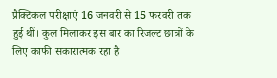प्रैक्टिकल परीक्षाएं 16 जनवरी से 15 फरवरी तक हुई थीं। कुल मिलाकर इस बार का रिजल्ट छात्रों के लिए काफी सकारात्मक रहा है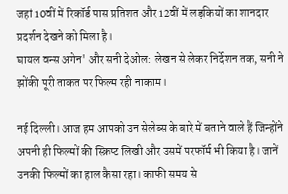जहां 10वीं में रिकॉर्ड पास प्रतिशत और 12वीं में लड़कियों का शानदार प्रदर्शन देखने को मिला है।
घायल वन्स अगेन' और सनी देओल: लेखन से लेकर निर्देशन तक, सनी ने झोंकी पूरी ताकत पर फिल्म रही नाकाम।

नई दिल्ली। आज हम आपको उन सेलेब्स के बारे में बताने वाले हैं जिन्होंने अपनी ही फिल्मों की स्क्रिप्ट लिखी और उसमें परफॉर्म भी किया है। जानें उनकी फिल्मों का हाल कैसा रहा। काफी समय से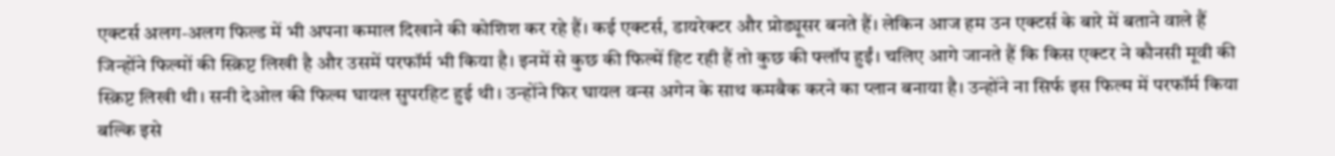एक्टर्स अलग-अलग फिल्ड में भी अपना कमाल दिखाने की कोशिश कर रहे हैं। कई एक्टर्स, डायरेक्टर और प्रोड्यूसर बनते हैं। लेकिन आज हम उन एक्टर्स के बारे में बताने वाले हैं जिन्होंने फिल्मों की स्क्रिप्ट लिखी है और उसमें परफॉर्म भी किया है। इनमें से कुछ की फिल्में हिट रही हैं तो कुछ की फ्लॉप हुईं। चलिए आगे जानते हैं कि किस एक्टर ने कौनसी मूवी की स्क्रिप्ट लिखी थी। सनी देओल की फिल्म घायल सुपरहिट हुई थी। उन्होंने फिर घायल वन्स अगेन के साथ कमबैक करने का प्लान बनाया है। उन्होंने ना सिर्फ इस फिल्म में परफॉर्म किया बल्कि इसे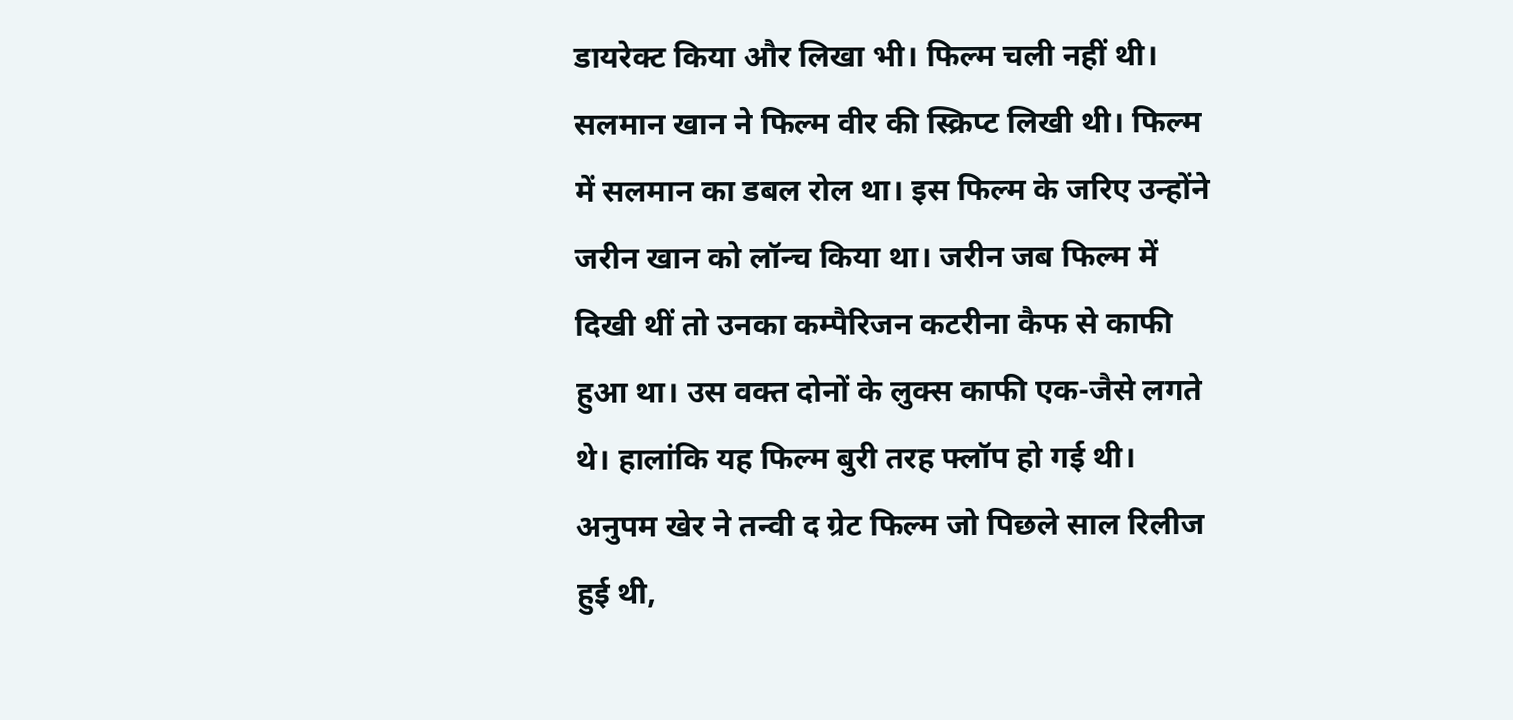डायरेक्ट किया और लिखा भी। फिल्म चली नहीं थी। सलमान खान ने फिल्म वीर की स्क्रिप्ट लिखी थी। फिल्म में सलमान का डबल रोल था। इस फिल्म के जरिए उन्होंने जरीन खान को लॉन्च किया था। जरीन जब फिल्म में दिखी थीं तो उनका कम्पैरिजन कटरीना कैफ से काफी हुआ था। उस वक्त दोनों के लुक्स काफी एक-जैसे लगते थे। हालांकि यह फिल्म बुरी तरह फ्लॉप हो गई थी। अनुपम खेर ने तन्वी द ग्रेट फिल्म जो पिछले साल रिलीज हुई थी,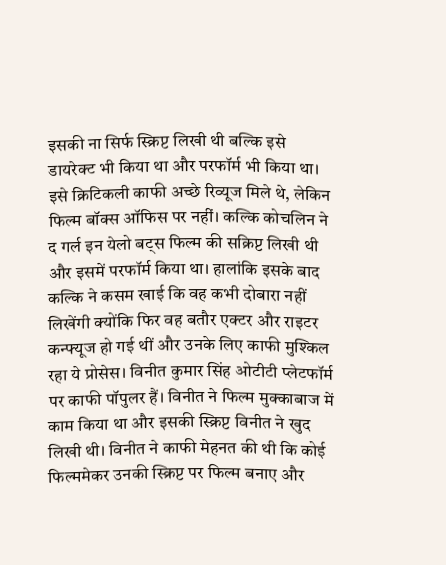इसकी ना सिर्फ स्क्रिप्ट लिखी थी बल्कि इसे डायरेक्ट भी किया था और परफॉर्म भी किया था। इसे क्रिटिकली काफी अच्छे रिव्यूज मिले थे, लेकिन फिल्म बॉक्स ऑफिस पर नहीं। कल्कि कोचलिन ने द गर्ल इन येलो बट्स फिल्म की सक्रिप्ट लिखी थी और इसमें परफॉर्म किया था। हालांकि इसके बाद कल्कि ने कसम खाई कि वह कभी दोबारा नहीं लिखेंगी क्योंकि फिर वह बतौर एक्टर और राइटर कन्फ्यूज हो गई थीं और उनके लिए काफी मुश्किल रहा ये प्रोसेस। विनीत कुमार सिंह ओटीटी प्लेटफॉर्म पर काफी पॉपुलर हैं। विनीत ने फिल्म मुक्काबाज में काम किया था और इसकी स्क्रिप्ट विनीत ने खुद लिखी थी। विनीत ने काफी मेहनत की थी कि कोई फिल्ममेकर उनकी स्क्रिप्ट पर फिल्म बनाए और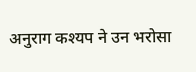अनुराग कश्यप ने उन भरोसा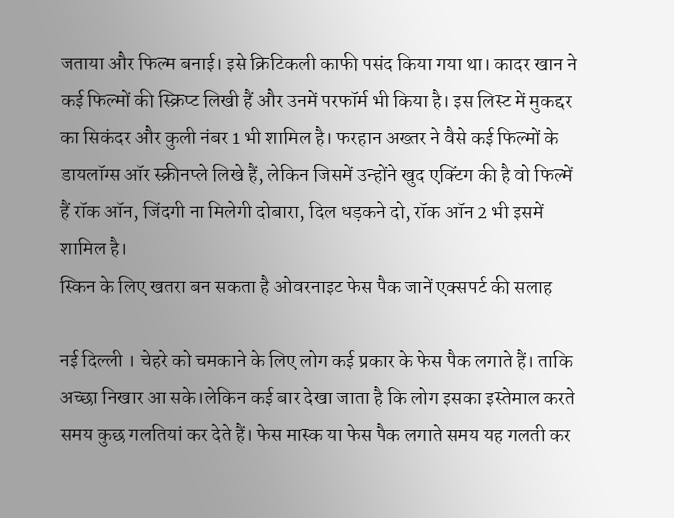जताया और फिल्म बनाई। इसे क्रिटिकली काफी पसंद किया गया था। कादर खान ने कई फिल्मों की स्क्रिप्ट लिखी हैं और उनमें परफॉर्म भी किया है। इस लिस्ट में मुकद्दर का सिकंदर और कुली नंबर 1 भी शामिल है। फरहान अख्तर ने वैसे कई फिल्मों के डायलॉग्स ऑर स्क्रीनप्ले लिखे हैं, लेकिन जिसमें उन्होंने खुद एक्टिंग की है वो फिल्में हैं रॉक ऑन, जिंदगी ना मिलेगी दोबारा, दिल धड़कने दो, रॉक ऑन 2 भी इसमें शामिल है।
स्किन के लिए खतरा बन सकता है ओवरनाइट फेस पैक जानें एक्सपर्ट की सलाह

नई दिल्ली । चेहरे को चमकाने के लिए लोग कई प्रकार के फेस पैक लगाते हैं। ताकि अच्छा निखार आ सके।लेकिन कई बार देखा जाता है कि लोग इसका इस्तेमाल करते समय कुछ गलतियां कर देते हैं। फेस मास्क या फेस पैक लगाते समय यह गलती कर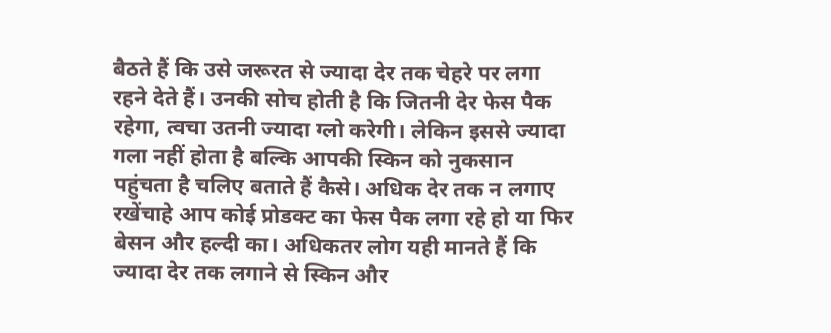बैठते हैं कि उसे जरूरत से ज्यादा देर तक चेहरे पर लगा रहने देते हैं। उनकी सोच होती है कि जितनी देर फेस पैक रहेगा, त्वचा उतनी ज्यादा ग्लो करेगी। लेकिन इससे ज्यादा गला नहीं होता है बल्कि आपकी स्किन को नुकसान पहुंचता है चलिए बताते हैं कैसे। अधिक देर तक न लगाए रखेंचाहे आप कोई प्रोडक्ट का फेस पैक लगा रहे हो या फिर बेसन और हल्दी का। अधिकतर लोग यही मानते हैं कि ज्यादा देर तक लगाने से स्किन और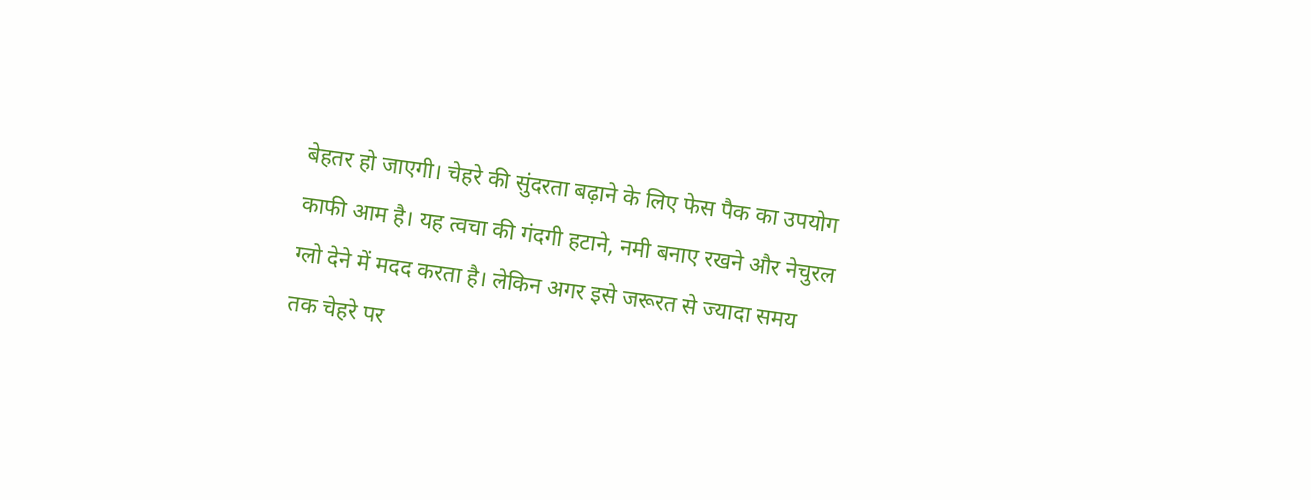बेहतर हो जाएगी। चेहरे की सुंदरता बढ़ाने के लिए फेस पैक का उपयोग काफी आम है। यह त्वचा की गंदगी हटाने, नमी बनाए रखने और नेचुरल ग्लो देने में मदद करता है। लेकिन अगर इसे जरूरत से ज्यादा समय तक चेहरे पर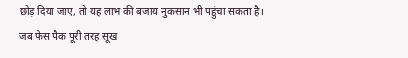छोड़ दिया जाए, तो यह लाभ की बजाय नुकसान भी पहुंचा सकता है। जब फेस पैक पूरी तरह सूख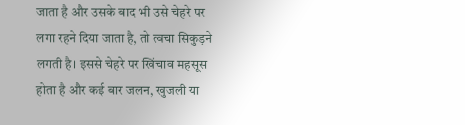जाता है और उसके बाद भी उसे चेहरे पर लगा रहने दिया जाता है, तो त्वचा सिकुड़ने लगती है। इससे चेहरे पर खिंचाव महसूस होता है और कई बार जलन, खुजली या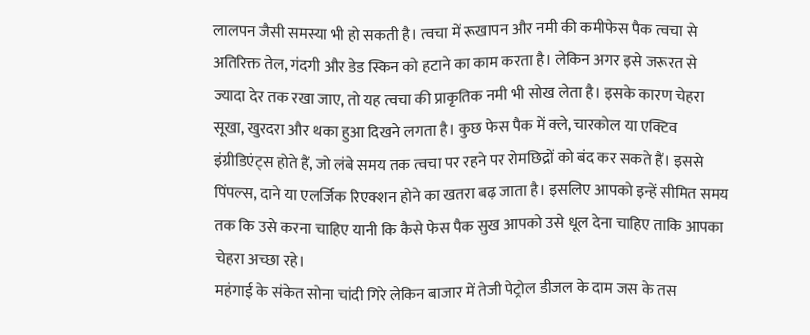लालपन जैसी समस्या भी हो सकती है। त्वचा में रूखापन और नमी की कमीफेस पैक त्वचा से अतिरिक्त तेल, गंदगी और डेड स्किन को हटाने का काम करता है। लेकिन अगर इसे जरूरत से ज्यादा देर तक रखा जाए, तो यह त्वचा की प्राकृतिक नमी भी सोख लेता है। इसके कारण चेहरा सूखा, खुरदरा और थका हुआ दिखने लगता है। कुछ फेस पैक में क्ले, चारकोल या एक्टिव इंग्रीडिएंट्स होते हैं, जो लंबे समय तक त्वचा पर रहने पर रोमछिद्रों को बंद कर सकते हैं। इससे पिंपल्स, दाने या एलर्जिक रिएक्शन होने का खतरा बढ़ जाता है। इसलिए आपको इन्हें सीमित समय तक कि उसे करना चाहिए यानी कि कैसे फेस पैक सुख आपको उसे धूल देना चाहिए ताकि आपका चेहरा अच्छा रहे।
महंगाई के संकेत सोना चांदी गिरे लेकिन बाजार में तेजी पेट्रोल डीजल के दाम जस के तस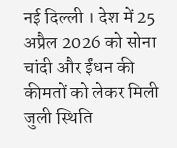नई दिल्ली । देश में 25 अप्रैल 2026 को सोना चांदी और ईंधन की कीमतों को लेकर मिली जुली स्थिति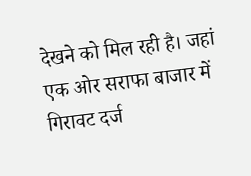देखने को मिल रही है। जहां एक ओर सराफा बाजार में गिरावट दर्ज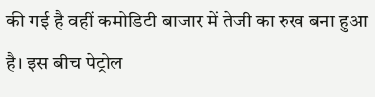की गई है वहीं कमोडिटी बाजार में तेजी का रुख बना हुआ है। इस बीच पेट्रोल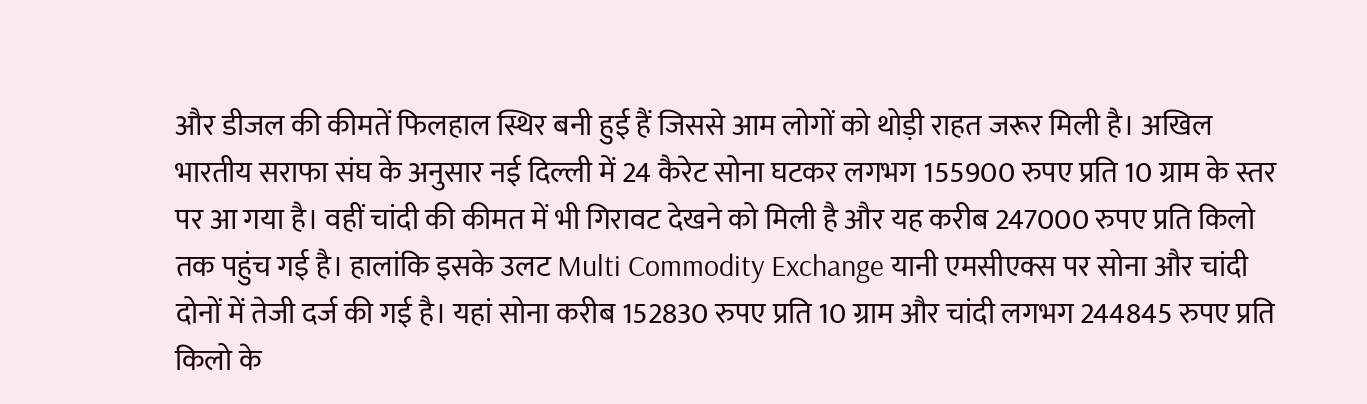और डीजल की कीमतें फिलहाल स्थिर बनी हुई हैं जिससे आम लोगों को थोड़ी राहत जरूर मिली है। अखिल भारतीय सराफा संघ के अनुसार नई दिल्ली में 24 कैरेट सोना घटकर लगभग 155900 रुपए प्रति 10 ग्राम के स्तर पर आ गया है। वहीं चांदी की कीमत में भी गिरावट देखने को मिली है और यह करीब 247000 रुपए प्रति किलो तक पहुंच गई है। हालांकि इसके उलट Multi Commodity Exchange यानी एमसीएक्स पर सोना और चांदी दोनों में तेजी दर्ज की गई है। यहां सोना करीब 152830 रुपए प्रति 10 ग्राम और चांदी लगभग 244845 रुपए प्रति किलो के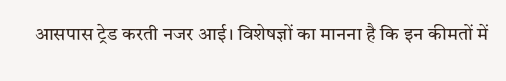आसपास ट्रेड करती नजर आई। विशेषज्ञों का मानना है कि इन कीमतों में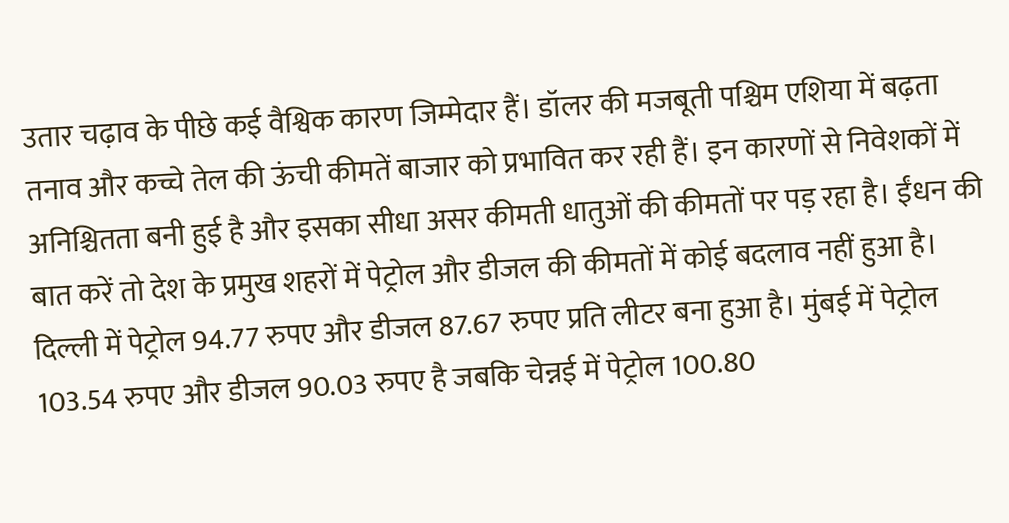उतार चढ़ाव के पीछे कई वैश्विक कारण जिम्मेदार हैं। डॉलर की मजबूती पश्चिम एशिया में बढ़ता तनाव और कच्चे तेल की ऊंची कीमतें बाजार को प्रभावित कर रही हैं। इन कारणों से निवेशकों में अनिश्चितता बनी हुई है और इसका सीधा असर कीमती धातुओं की कीमतों पर पड़ रहा है। ईंधन की बात करें तो देश के प्रमुख शहरों में पेट्रोल और डीजल की कीमतों में कोई बदलाव नहीं हुआ है। दिल्ली में पेट्रोल 94.77 रुपए और डीजल 87.67 रुपए प्रति लीटर बना हुआ है। मुंबई में पेट्रोल 103.54 रुपए और डीजल 90.03 रुपए है जबकि चेन्नई में पेट्रोल 100.80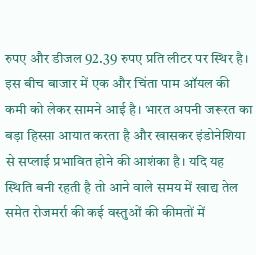रुपए और डीजल 92.39 रुपए प्रति लीटर पर स्थिर है। इस बीच बाजार में एक और चिंता पाम ऑयल की कमी को लेकर सामने आई है। भारत अपनी जरूरत का बड़ा हिस्सा आयात करता है और खासकर इंडोनेशिया से सप्लाई प्रभावित होने की आशंका है। यदि यह स्थिति बनी रहती है तो आने वाले समय में खाद्य तेल समेत रोजमर्रा की कई वस्तुओं की कीमतों में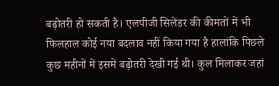बढ़ोतरी हो सकती है। एलपीजी सिलेंडर की कीमतों में भी फिलहाल कोई नया बदलाव नहीं किया गया है हालांकि पिछले कुछ महीनों में इसमें बढ़ोतरी देखी गई थी। कुल मिलाकर जहां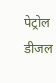पेट्रोल डीजल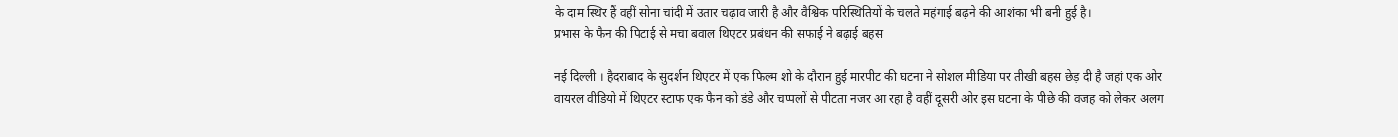के दाम स्थिर हैं वहीं सोना चांदी में उतार चढ़ाव जारी है और वैश्विक परिस्थितियों के चलते महंगाई बढ़ने की आशंका भी बनी हुई है।
प्रभास के फैन की पिटाई से मचा बवाल थिएटर प्रबंधन की सफाई ने बढ़ाई बहस

नई दिल्ली । हैदराबाद के सुदर्शन थिएटर में एक फिल्म शो के दौरान हुई मारपीट की घटना ने सोशल मीडिया पर तीखी बहस छेड़ दी है जहां एक ओर वायरल वीडियो में थिएटर स्टाफ एक फैन को डंडे और चप्पलों से पीटता नजर आ रहा है वहीं दूसरी ओर इस घटना के पीछे की वजह को लेकर अलग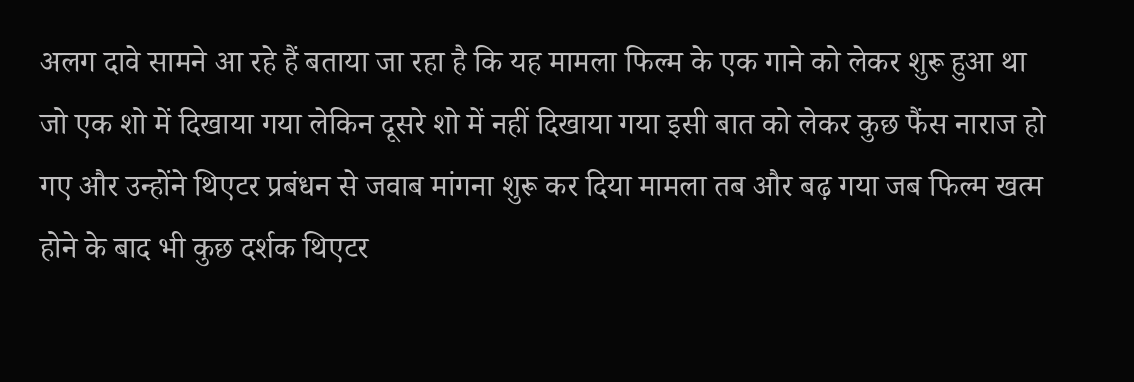अलग दावे सामने आ रहे हैं बताया जा रहा है कि यह मामला फिल्म के एक गाने को लेकर शुरू हुआ था जो एक शो में दिखाया गया लेकिन दूसरे शो में नहीं दिखाया गया इसी बात को लेकर कुछ फैंस नाराज हो गए और उन्होंने थिएटर प्रबंधन से जवाब मांगना शुरू कर दिया मामला तब और बढ़ गया जब फिल्म खत्म होने के बाद भी कुछ दर्शक थिएटर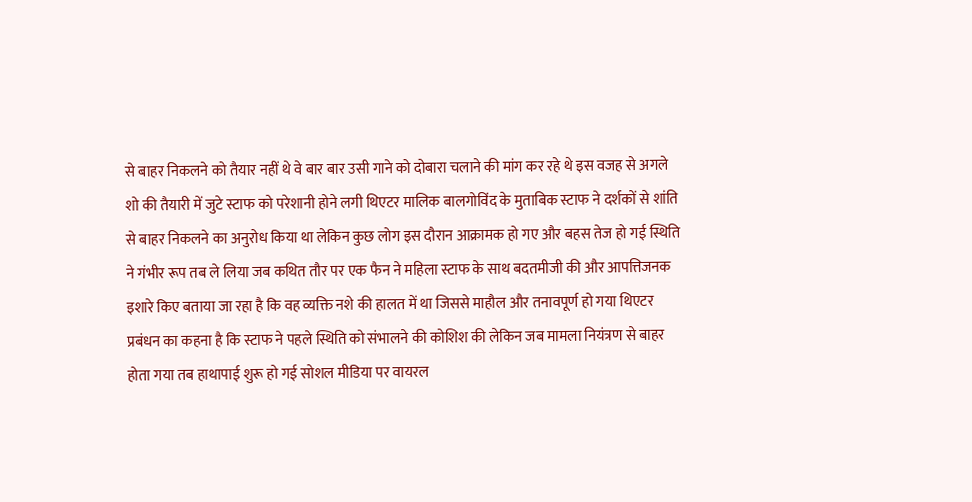से बाहर निकलने को तैयार नहीं थे वे बार बार उसी गाने को दोबारा चलाने की मांग कर रहे थे इस वजह से अगले शो की तैयारी में जुटे स्टाफ को परेशानी होने लगी थिएटर मालिक बालगोविंद के मुताबिक स्टाफ ने दर्शकों से शांति से बाहर निकलने का अनुरोध किया था लेकिन कुछ लोग इस दौरान आक्रामक हो गए और बहस तेज हो गई स्थिति ने गंभीर रूप तब ले लिया जब कथित तौर पर एक फैन ने महिला स्टाफ के साथ बदतमीजी की और आपत्तिजनक इशारे किए बताया जा रहा है कि वह व्यक्ति नशे की हालत में था जिससे माहौल और तनावपूर्ण हो गया थिएटर प्रबंधन का कहना है कि स्टाफ ने पहले स्थिति को संभालने की कोशिश की लेकिन जब मामला नियंत्रण से बाहर होता गया तब हाथापाई शुरू हो गई सोशल मीडिया पर वायरल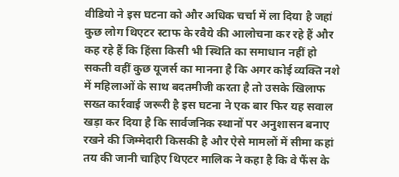वीडियो ने इस घटना को और अधिक चर्चा में ला दिया है जहां कुछ लोग थिएटर स्टाफ के रवैये की आलोचना कर रहे हैं और कह रहे हैं कि हिंसा किसी भी स्थिति का समाधान नहीं हो सकती वहीं कुछ यूजर्स का मानना है कि अगर कोई व्यक्ति नशे में महिलाओं के साथ बदतमीजी करता है तो उसके खिलाफ सख्त कार्रवाई जरूरी है इस घटना ने एक बार फिर यह सवाल खड़ा कर दिया है कि सार्वजनिक स्थानों पर अनुशासन बनाए रखने की जिम्मेदारी किसकी है और ऐसे मामलों में सीमा कहां तय की जानी चाहिए थिएटर मालिक ने कहा है कि वे फैंस के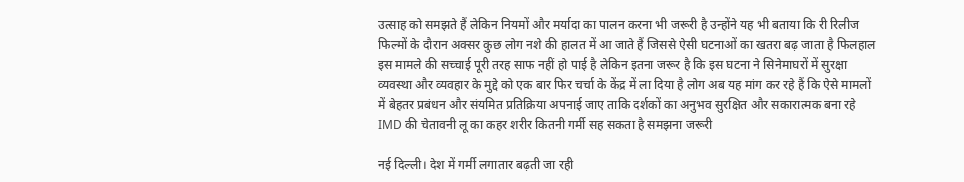उत्साह को समझते हैं लेकिन नियमों और मर्यादा का पालन करना भी जरूरी है उन्होंने यह भी बताया कि री रिलीज फिल्मों के दौरान अक्सर कुछ लोग नशे की हालत में आ जाते हैं जिससे ऐसी घटनाओं का खतरा बढ़ जाता है फिलहाल इस मामले की सच्चाई पूरी तरह साफ नहीं हो पाई है लेकिन इतना जरूर है कि इस घटना ने सिनेमाघरों में सुरक्षा व्यवस्था और व्यवहार के मुद्दे को एक बार फिर चर्चा के केंद्र में ला दिया है लोग अब यह मांग कर रहे हैं कि ऐसे मामलों में बेहतर प्रबंधन और संयमित प्रतिक्रिया अपनाई जाए ताकि दर्शकों का अनुभव सुरक्षित और सकारात्मक बना रहे
IMD की चेतावनी लू का कहर शरीर कितनी गर्मी सह सकता है समझना जरूरी

नई दिल्ली। देश में गर्मी लगातार बढ़ती जा रही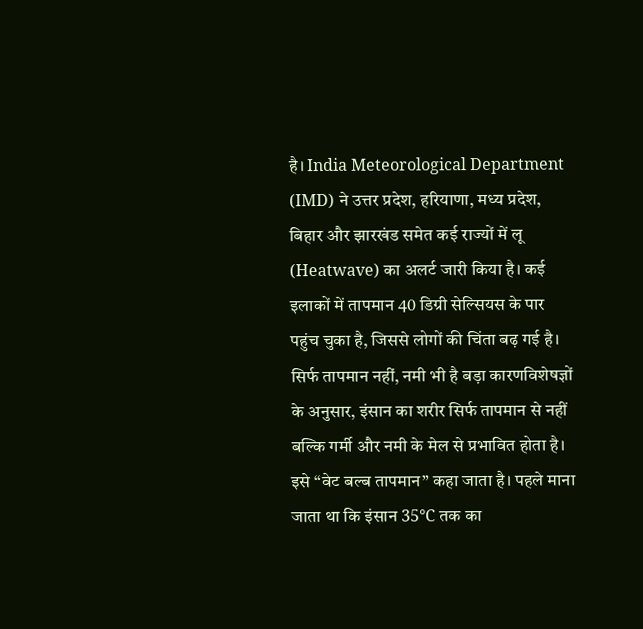है। India Meteorological Department (IMD) ने उत्तर प्रदेश, हरियाणा, मध्य प्रदेश, बिहार और झारखंड समेत कई राज्यों में लू (Heatwave) का अलर्ट जारी किया है। कई इलाकों में तापमान 40 डिग्री सेल्सियस के पार पहुंच चुका है, जिससे लोगों की चिंता बढ़ गई है। सिर्फ तापमान नहीं, नमी भी है बड़ा कारणविशेषज्ञों के अनुसार, इंसान का शरीर सिर्फ तापमान से नहीं बल्कि गर्मी और नमी के मेल से प्रभावित होता है। इसे “वेट बल्ब तापमान” कहा जाता है। पहले माना जाता था कि इंसान 35°C तक का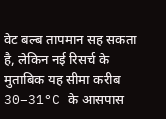वेट बल्ब तापमान सह सकता है, लेकिन नई रिसर्च के मुताबिक यह सीमा करीब 30–31°C के आसपास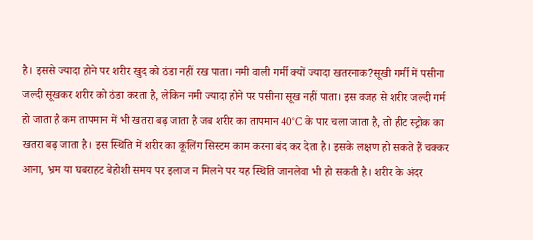है। इससे ज्यादा होने पर शरीर खुद को ठंडा नहीं रख पाता। नमी वाली गर्मी क्यों ज्यादा खतरनाक?सूखी गर्मी में पसीना जल्दी सूखकर शरीर को ठंडा करता है, लेकिन नमी ज्यादा होने पर पसीना सूख नहीं पाता। इस वजह से शरीर जल्दी गर्म हो जाता है कम तापमान में भी खतरा बढ़ जाता है जब शरीर का तापमान 40°C के पार चला जाता है, तो हीट स्ट्रोक का खतरा बढ़ जाता है। इस स्थिति में शरीर का कूलिंग सिस्टम काम करना बंद कर देता है। इसके लक्षण हो सकते हैं चक्कर आना, भ्रम या घबराहट बेहोशी समय पर इलाज न मिलने पर यह स्थिति जानलेवा भी हो सकती है। शरीर के अंदर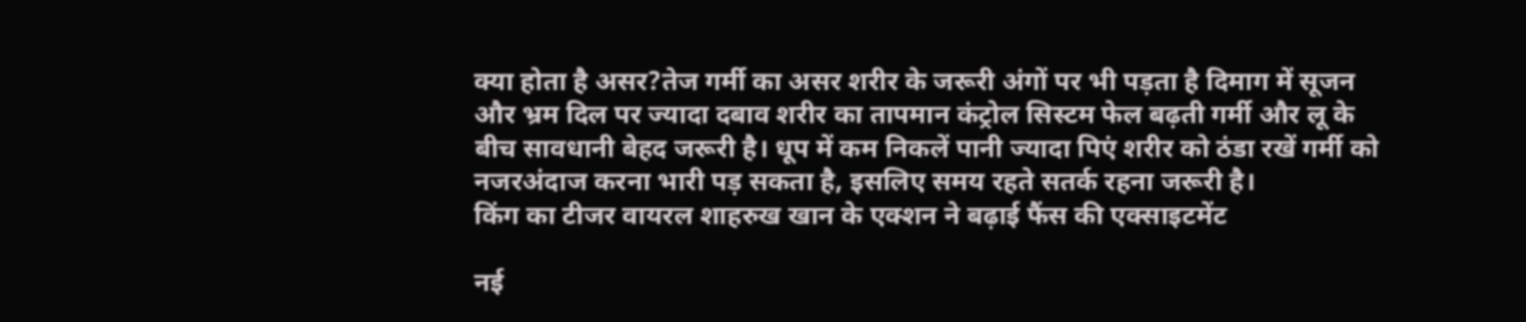क्या होता है असर?तेज गर्मी का असर शरीर के जरूरी अंगों पर भी पड़ता है दिमाग में सूजन और भ्रम दिल पर ज्यादा दबाव शरीर का तापमान कंट्रोल सिस्टम फेल बढ़ती गर्मी और लू के बीच सावधानी बेहद जरूरी है। धूप में कम निकलें पानी ज्यादा पिएं शरीर को ठंडा रखें गर्मी को नजरअंदाज करना भारी पड़ सकता है, इसलिए समय रहते सतर्क रहना जरूरी है।
किंग का टीजर वायरल शाहरुख खान के एक्शन ने बढ़ाई फैंस की एक्साइटमेंट

नई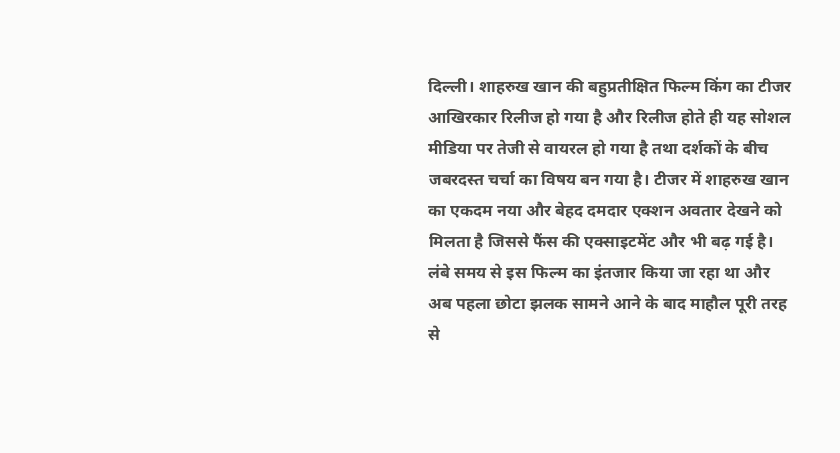दिल्ली। शाहरुख खान की बहुप्रतीक्षित फिल्म किंग का टीजर आखिरकार रिलीज हो गया है और रिलीज होते ही यह सोशल मीडिया पर तेजी से वायरल हो गया है तथा दर्शकों के बीच जबरदस्त चर्चा का विषय बन गया है। टीजर में शाहरुख खान का एकदम नया और बेहद दमदार एक्शन अवतार देखने को मिलता है जिससे फैंस की एक्साइटमेंट और भी बढ़ गई है। लंबे समय से इस फिल्म का इंतजार किया जा रहा था और अब पहला छोटा झलक सामने आने के बाद माहौल पूरी तरह से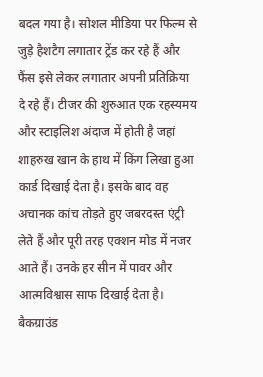बदल गया है। सोशल मीडिया पर फिल्म से जुड़े हैशटैग लगातार ट्रेंड कर रहे हैं और फैंस इसे लेकर लगातार अपनी प्रतिक्रिया दे रहे हैं। टीजर की शुरुआत एक रहस्यमय और स्टाइलिश अंदाज में होती है जहां शाहरुख खान के हाथ में किंग लिखा हुआ कार्ड दिखाई देता है। इसके बाद वह अचानक कांच तोड़ते हुए जबरदस्त एंट्री लेते हैं और पूरी तरह एक्शन मोड में नजर आते हैं। उनके हर सीन में पावर और आत्मविश्वास साफ दिखाई देता है। बैकग्राउंड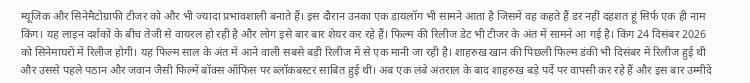म्यूजिक और सिनेमैटोग्राफी टीजर को और भी ज्यादा प्रभावशाली बनाते हैं। इस दौरान उनका एक डायलॉग भी सामने आता है जिसमें वह कहते हैं डर नहीं दहशत हूं सिर्फ एक ही नाम किंग। यह लाइन दर्शकों के बीच तेजी से वायरल हो रही है और लोग इसे बार बार शेयर कर रहे हैं। फिल्म की रिलीज डेट भी टीजर के अंत में सामने आ गई है। किंग 24 दिसंबर 2026 को सिनेमाघरों में रिलीज होगी। यह फिल्म साल के अंत में आने वाली सबसे बड़ी रिलीज में से एक मानी जा रही है। शाहरुख खान की पिछली फिल्म डंकी भी दिसंबर में रिलीज हुई थी और उससे पहले पठान और जवान जैसी फिल्में बॉक्स ऑफिस पर ब्लॉकबस्टर साबित हुई थीं। अब एक लंबे अंतराल के बाद शाहरुख बड़े पर्दे पर वापसी कर रहे हैं और इस बार उम्मीदें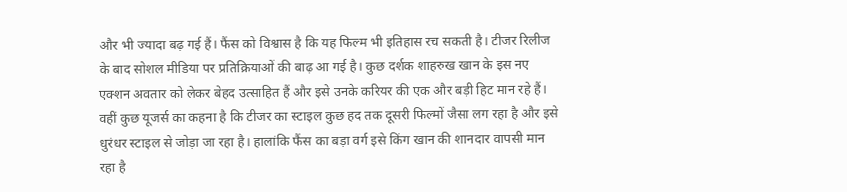और भी ज्यादा बढ़ गई हैं। फैंस को विश्वास है कि यह फिल्म भी इतिहास रच सकती है। टीजर रिलीज के बाद सोशल मीडिया पर प्रतिक्रियाओं की बाढ़ आ गई है। कुछ दर्शक शाहरुख खान के इस नए एक्शन अवतार को लेकर बेहद उत्साहित हैं और इसे उनके करियर की एक और बड़ी हिट मान रहे हैं। वहीं कुछ यूजर्स का कहना है कि टीजर का स्टाइल कुछ हद तक दूसरी फिल्मों जैसा लग रहा है और इसे धुरंधर स्टाइल से जोड़ा जा रहा है। हालांकि फैंस का बड़ा वर्ग इसे किंग खान की शानदार वापसी मान रहा है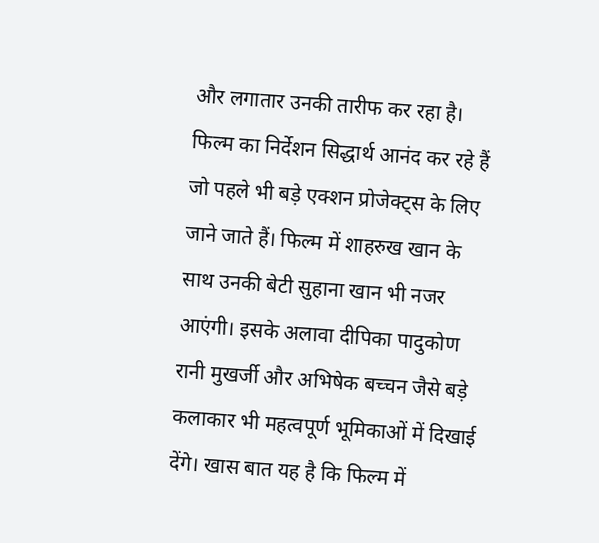और लगातार उनकी तारीफ कर रहा है। फिल्म का निर्देशन सिद्धार्थ आनंद कर रहे हैं जो पहले भी बड़े एक्शन प्रोजेक्ट्स के लिए जाने जाते हैं। फिल्म में शाहरुख खान के साथ उनकी बेटी सुहाना खान भी नजर आएंगी। इसके अलावा दीपिका पादुकोण रानी मुखर्जी और अभिषेक बच्चन जैसे बड़े कलाकार भी महत्वपूर्ण भूमिकाओं में दिखाई देंगे। खास बात यह है कि फिल्म में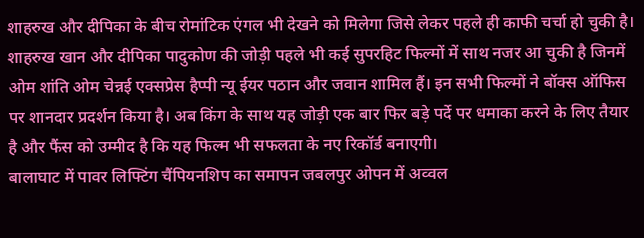शाहरुख और दीपिका के बीच रोमांटिक एंगल भी देखने को मिलेगा जिसे लेकर पहले ही काफी चर्चा हो चुकी है। शाहरुख खान और दीपिका पादुकोण की जोड़ी पहले भी कई सुपरहिट फिल्मों में साथ नजर आ चुकी है जिनमें ओम शांति ओम चेन्नई एक्सप्रेस हैप्पी न्यू ईयर पठान और जवान शामिल हैं। इन सभी फिल्मों ने बॉक्स ऑफिस पर शानदार प्रदर्शन किया है। अब किंग के साथ यह जोड़ी एक बार फिर बड़े पर्दे पर धमाका करने के लिए तैयार है और फैंस को उम्मीद है कि यह फिल्म भी सफलता के नए रिकॉर्ड बनाएगी।
बालाघाट में पावर लिफ्टिंग चैंपियनशिप का समापन जबलपुर ओपन में अव्वल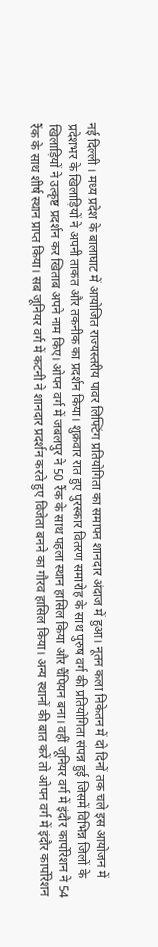नई दिल्ली । मध्य प्रदेश के बालाघाट में आयोजित राज्यस्तरीय पावर लिफ्टिंग प्रतियोगिता का समापन शानदार अंदाज में हुआ। नूतन कला निकेतन में दो दिनों तक चले इस आयोजन में प्रदेशभर के खिलाड़ियों ने अपनी ताकत और तकनीक का प्रदर्शन किया। शुक्रवार रात हुए पुरस्कार वितरण समारोह के साथ पुरुष वर्ग की प्रतियोगिता संपन्न हुई जिसमें विभिन्न जिलों के खिलाड़ियों ने उत्कृष्ट प्रदर्शन कर खिताब अपने नाम किए। ओपन वर्ग में जबलपुर ने 50 रैंक के साथ पहला स्थान हासिल किया और चैंपियन बना। वहीं जूनियर वर्ग में इंदौर कार्पोरेशन ने 54 रैंक के साथ शीर्ष स्थान प्राप्त किया। सब जूनियर वर्ग में कटनी ने शानदार प्रदर्शन करते हुए विजेता बनने का गौरव हासिल किया। अन्य स्थानों की बात करें तो ओपन वर्ग में इंदौर कार्पोरेशन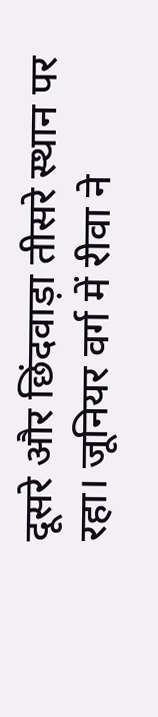दूसरे और छिंदवाड़ा तीसरे स्थान पर रहा। जूनियर वर्ग में रीवा ने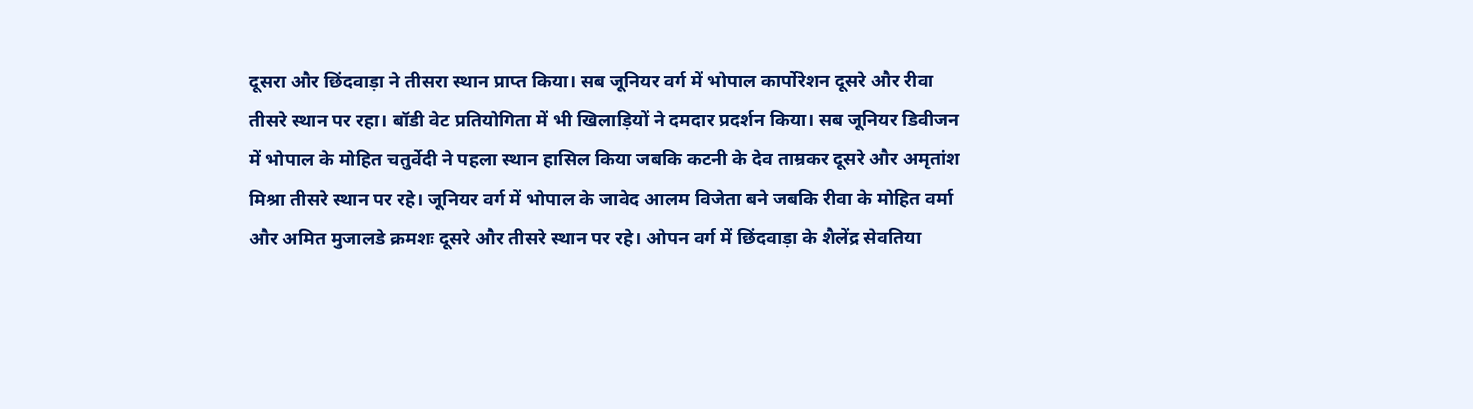दूसरा और छिंदवाड़ा ने तीसरा स्थान प्राप्त किया। सब जूनियर वर्ग में भोपाल कार्पोरेशन दूसरे और रीवा तीसरे स्थान पर रहा। बॉडी वेट प्रतियोगिता में भी खिलाड़ियों ने दमदार प्रदर्शन किया। सब जूनियर डिवीजन में भोपाल के मोहित चतुर्वेदी ने पहला स्थान हासिल किया जबकि कटनी के देव ताम्रकर दूसरे और अमृतांश मिश्रा तीसरे स्थान पर रहे। जूनियर वर्ग में भोपाल के जावेद आलम विजेता बने जबकि रीवा के मोहित वर्मा और अमित मुजालडे क्रमशः दूसरे और तीसरे स्थान पर रहे। ओपन वर्ग में छिंदवाड़ा के शैलेंद्र सेवतिया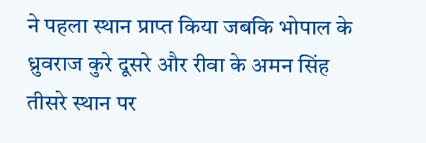ने पहला स्थान प्राप्त किया जबकि भोपाल के ध्रुवराज कुरे दूसरे और रीवा के अमन सिंह तीसरे स्थान पर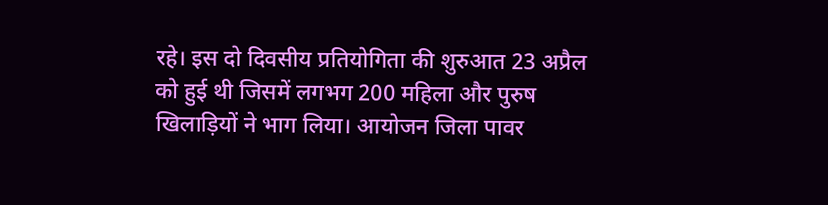रहे। इस दो दिवसीय प्रतियोगिता की शुरुआत 23 अप्रैल को हुई थी जिसमें लगभग 200 महिला और पुरुष खिलाड़ियों ने भाग लिया। आयोजन जिला पावर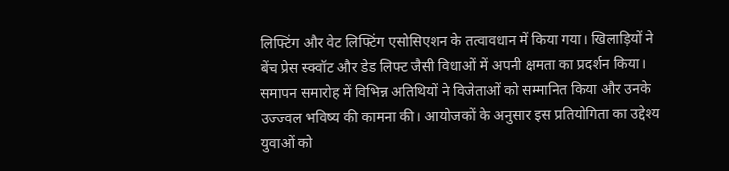लिफ्टिंग और वेट लिफ्टिंग एसोसिएशन के तत्वावधान में किया गया। खिलाड़ियों ने बेंच प्रेस स्क्वॉट और डेड लिफ्ट जैसी विधाओं में अपनी क्षमता का प्रदर्शन किया। समापन समारोह में विभिन्न अतिथियों ने विजेताओं को सम्मानित किया और उनके उज्ज्वल भविष्य की कामना की। आयोजकों के अनुसार इस प्रतियोगिता का उद्देश्य युवाओं को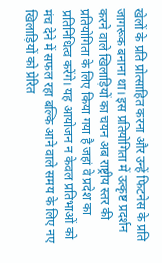खेलों के प्रति प्रोत्साहित करना और उन्हें फिटनेस के प्रति जागरूक बनाना था। इस प्रतियोगिता में उत्कृष्ट प्रदर्शन करने वाले खिलाड़ियों का चयन अब राष्ट्रीय स्तर की प्रतियोगिता के लिए किया गया है जहां वे प्रदेश का प्रतिनिधित्व करेंगे। यह आयोजन न केवल प्रतिभाओं को मंच देने में सफल रहा बल्कि आने वाले समय के लिए नए खिलाड़ियों को प्रेरित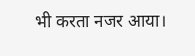भी करता नजर आया।